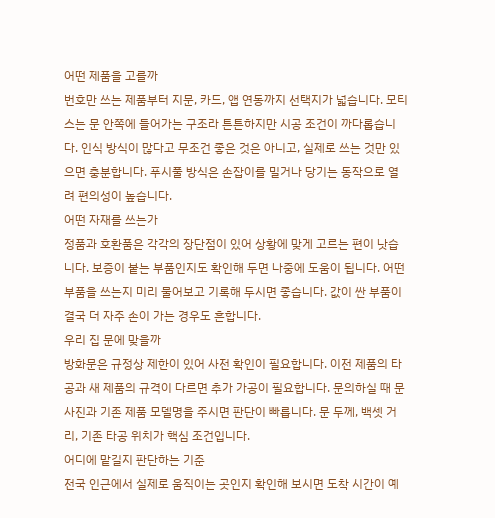어떤 제품을 고를까
번호만 쓰는 제품부터 지문, 카드, 앱 연동까지 선택지가 넓습니다. 모티스는 문 안쪽에 들어가는 구조라 튼튼하지만 시공 조건이 까다롭습니다. 인식 방식이 많다고 무조건 좋은 것은 아니고, 실제로 쓰는 것만 있으면 충분합니다. 푸시풀 방식은 손잡이를 밀거나 당기는 동작으로 열려 편의성이 높습니다.
어떤 자재를 쓰는가
정품과 호환품은 각각의 장단점이 있어 상황에 맞게 고르는 편이 낫습니다. 보증이 붙는 부품인지도 확인해 두면 나중에 도움이 됩니다. 어떤 부품을 쓰는지 미리 물어보고 기록해 두시면 좋습니다. 값이 싼 부품이 결국 더 자주 손이 가는 경우도 흔합니다.
우리 집 문에 맞을까
방화문은 규정상 제한이 있어 사전 확인이 필요합니다. 이전 제품의 타공과 새 제품의 규격이 다르면 추가 가공이 필요합니다. 문의하실 때 문 사진과 기존 제품 모델명을 주시면 판단이 빠릅니다. 문 두께, 백셋 거리, 기존 타공 위치가 핵심 조건입니다.
어디에 맡길지 판단하는 기준
전국 인근에서 실제로 움직이는 곳인지 확인해 보시면 도착 시간이 예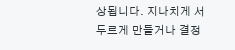상됩니다. 지나치게 서두르게 만들거나 결정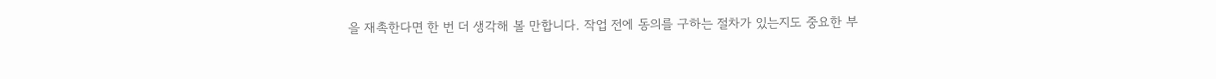을 재촉한다면 한 번 더 생각해 볼 만합니다. 작업 전에 동의를 구하는 절차가 있는지도 중요한 부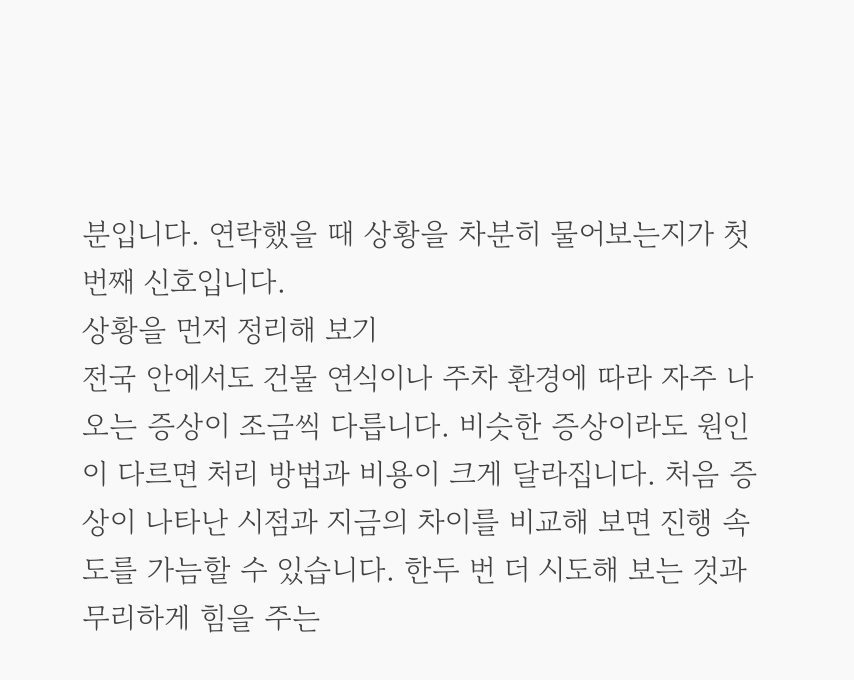분입니다. 연락했을 때 상황을 차분히 물어보는지가 첫 번째 신호입니다.
상황을 먼저 정리해 보기
전국 안에서도 건물 연식이나 주차 환경에 따라 자주 나오는 증상이 조금씩 다릅니다. 비슷한 증상이라도 원인이 다르면 처리 방법과 비용이 크게 달라집니다. 처음 증상이 나타난 시점과 지금의 차이를 비교해 보면 진행 속도를 가늠할 수 있습니다. 한두 번 더 시도해 보는 것과 무리하게 힘을 주는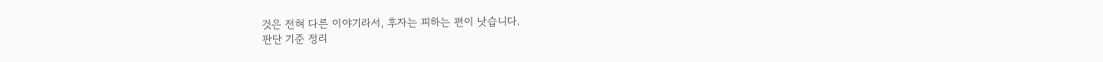것은 전혀 다른 이야기라서, 후자는 피하는 편이 낫습니다.
판단 기준 정리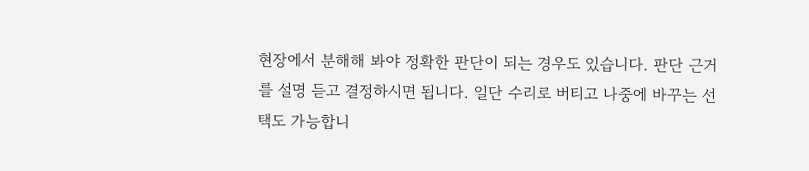현장에서 분해해 봐야 정확한 판단이 되는 경우도 있습니다. 판단 근거를 설명 듣고 결정하시면 됩니다. 일단 수리로 버티고 나중에 바꾸는 선택도 가능합니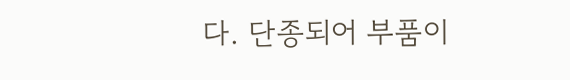다. 단종되어 부품이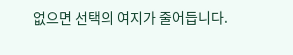없으면 선택의 여지가 줄어듭니다.